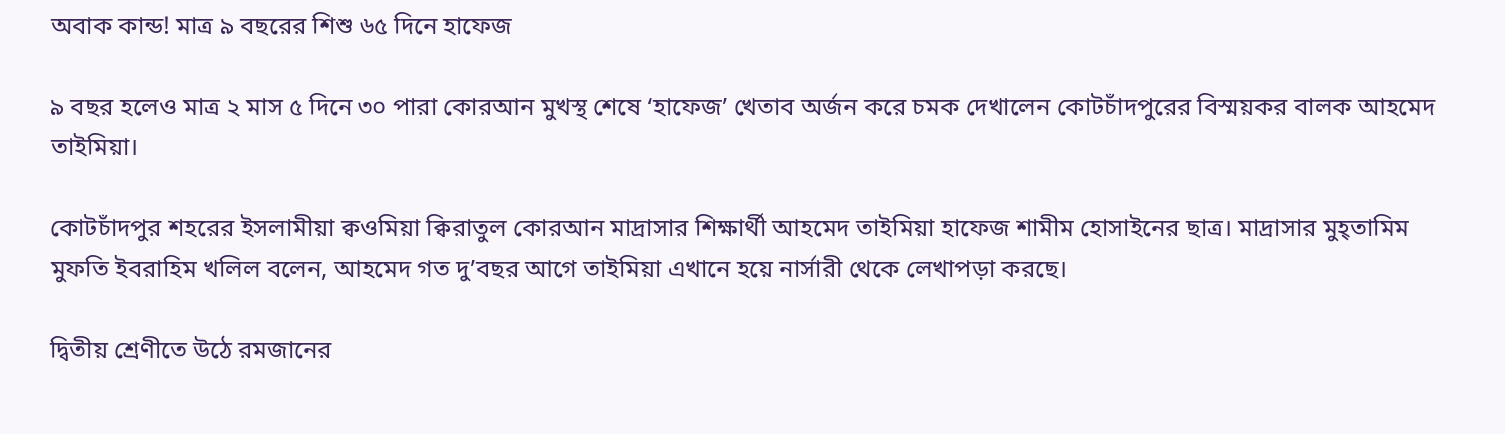অবাক কান্ড! মাত্র ৯ বছরের শিশু ৬৫ দিনে হাফেজ

৯ বছর হলেও মাত্র ২ মাস ৫ দিনে ৩০ পারা কোরআন মুখস্থ শেষে ‘হাফেজ’ খেতাব অর্জন করে চমক দেখালেন কোটচাঁদপুরের বিস্ময়কর বালক আহমেদ তাইমিয়া।

কোটচাঁদপুর শহরের ইসলামীয়া ক্বওমিয়া ক্বিরাতুল কোরআন মাদ্রাসার শিক্ষার্থী আহমেদ তাইমিয়া হাফেজ শামীম হোসাইনের ছাত্র। মাদ্রাসার মুহ্তামিম মুফতি ইবরাহিম খলিল বলেন, আহমেদ গত দু’বছর আগে তাইমিয়া এখানে হয়ে নার্সারী থেকে লেখাপড়া করছে।

দ্বিতীয় শ্রেণীতে উঠে রমজানের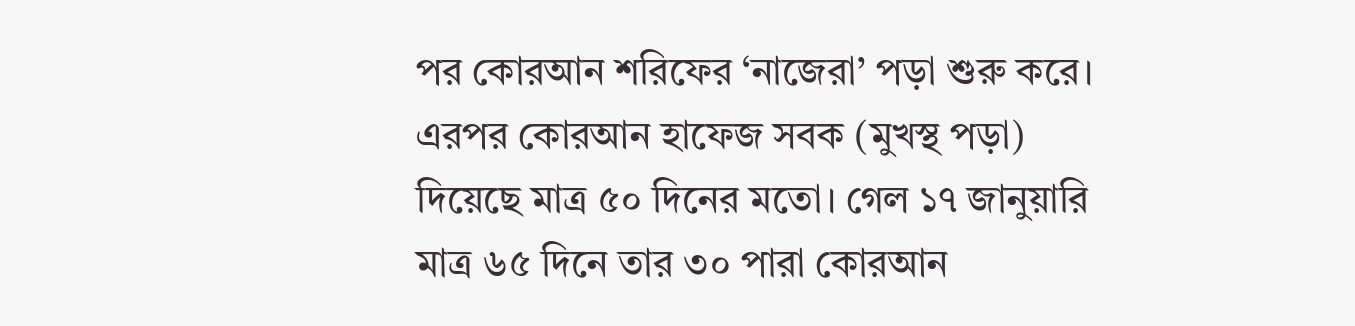পর কোরআন শরিফের ‘নাজেরা’ পড়া শুরু করে। এরপর কোরআন হাফেজ সবক (মুখস্থ পড়া) দিয়েছে মাত্র ৫০ দিনের মতো। গেল ১৭ জানুয়ারি মাত্র ৬৫ দিনে তার ৩০ পারা কোরআন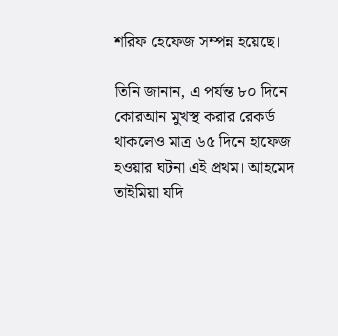শরিফ হেফেজ সম্পন্ন হয়েছে।

তিনি জানান, এ পর্যন্ত ৮০ দিনে কোরআন মুখস্থ করার রেকর্ড থাকলেও মাত্র ৬৫ দিনে হাফেজ হওয়ার ঘটনা এই প্রথম। আহমেদ তাইমিয়া যদি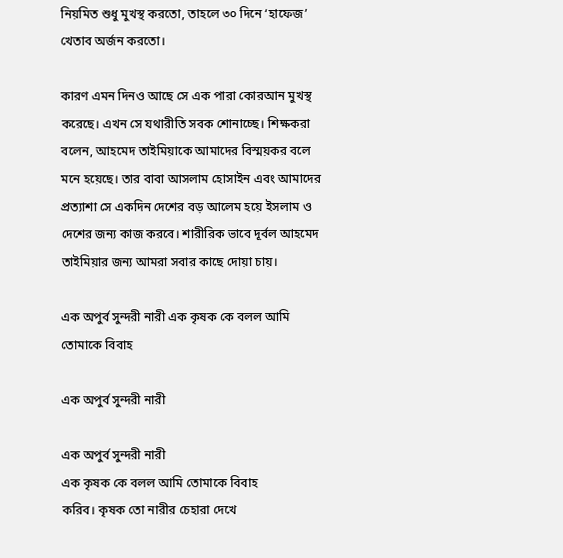নিয়মিত শুধু মুখস্থ করতো, তাহলে ৩০ দিনে ‘হাফেজ’ খেতাব অর্জন করতো।

কারণ এমন দিনও আছে সে এক পারা কোরআন মুখস্থ করেছে। এখন সে যথারীতি সবক শোনাচ্ছে। শিক্ষকরা বলেন, আহমেদ তাইমিয়াকে আমাদের বিস্ময়কর বলে মনে হয়েছে। তার বাবা আসলাম হোসাইন এবং আমাদের প্রত্যাশা সে একদিন দেশের বড় আলেম হয়ে ইসলাম ও দেশের জন্য কাজ করবে। শারীরিক ভাবে দূর্বল আহমেদ তাইমিয়ার জন্য আমরা সবার কাছে দোয়া চায়।

এক অপুর্ব সুন্দরী নারী এক কৃষক কে বলল আমি তোমাকে বিবাহ

এক অপুর্ব সুন্দরী নারী

এক অপুর্ব সুন্দরী নারী
এক কৃষক কে বলল আমি তোমাকে বিবাহ
করিব। কৃষক তো নারীর চেহারা দেখে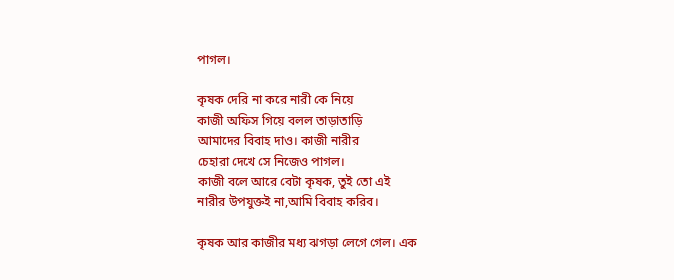পাগল।

কৃষক দেরি না করে নারী কে নিয়ে
কাজী অফিস গিয়ে বলল তাড়াতাড়ি
আমাদের বিবাহ দাও। কাজী নারীর
চেহারা দেখে সে নিজেও পাগল।
কাজী বলে আরে বেটা কৃষক, তুই তো এই
নারীর উপযুক্তই না,আমি বিবাহ করিব।

কৃষক আর কাজীর মধ্য ঝগড়া লেগে গেল। এক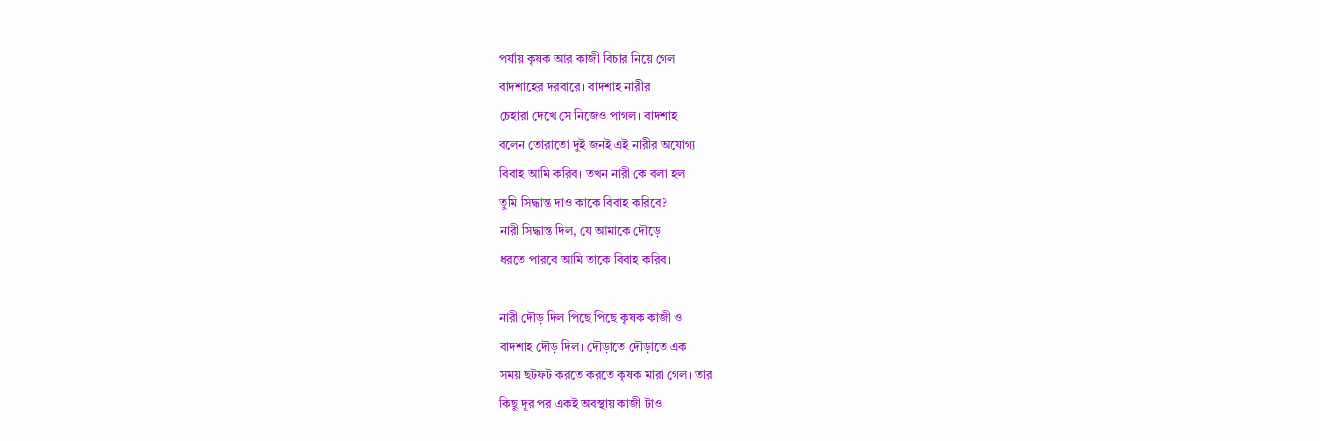পর্যায় কৃষক আর কাজী বিচার নিয়ে গেল
বাদশাহের দরবারে। বাদশাহ নারীর
চেহারা দেখে সে নিজেও পাগল। বাদশাহ
বলেন তোরাতো দুই জনই এই নারীর অযোগ্য
বিবাহ আমি করিব। তখন নারী কে বলা হল
তুমি সিদ্ধান্ত দাও কাকে বিবাহ করিবে?
নারী সিদ্ধান্ত দিল, যে আমাকে দৌড়ে
ধরতে পারবে আমি তাকে বিবাহ করিব।

নারী দৌড় দিল পিছে পিছে কৃষক কাজী ও
বাদশাহ দৌড় দিল। দৌড়াতে দৌড়াতে এক
সময় ছটফট করতে করতে কৃষক মারা গেল। তার
কিছু দূর পর একই অবস্থায় কাজী টাও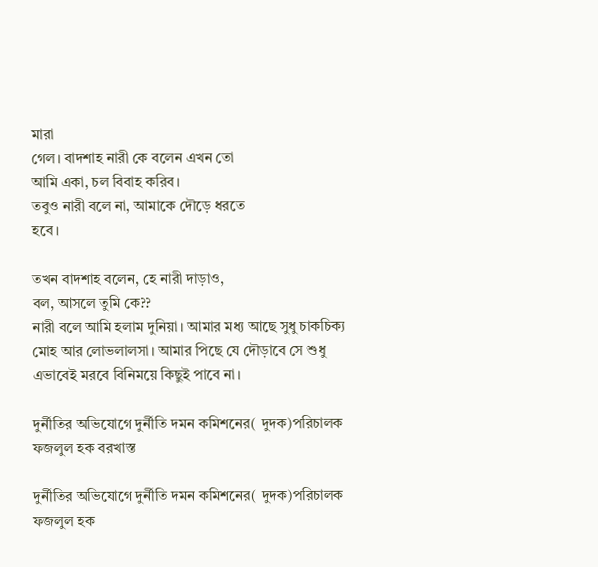মারা
গেল। বাদশাহ নারী কে বলেন এখন তো
আমি একা, চল বিবাহ করিব।
তবুও নারী বলে না, আমাকে দৌড়ে ধরতে
হবে।

তখন বাদশাহ বলেন, হে নারী দাড়াও,
বল, আসলে তুমি কে??
নারী বলে আমি হলাম দুনিয়া। আমার মধ্য আছে সুধু চাকচিক্য মোহ আর লোভলালসা। আমার পিছে যে দৌড়াবে সে শুধু এভাবেই মরবে বিনিময়ে কিছুই পাবে না।

দুর্নীতির অভিযোগে দুর্নীতি দমন কমিশনের( দুদক)পরিচালক ফজলুল হক বরখাস্ত

দুর্নীতির অভিযোগে দুর্নীতি দমন কমিশনের( দুদক)পরিচালক ফজলুল হক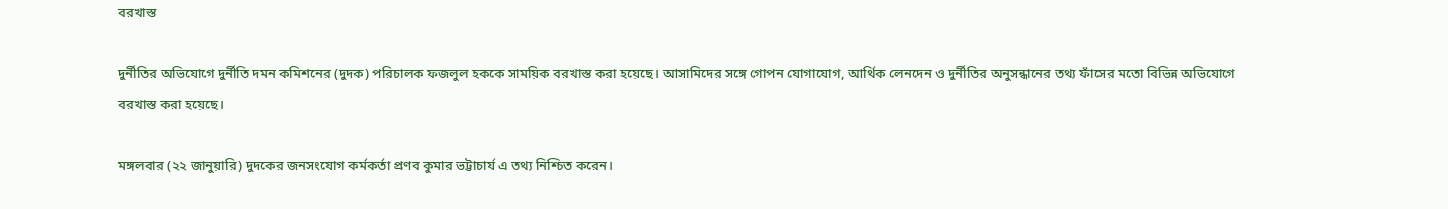বরখাস্ত

দুর্নীতির অভিযোগে দুর্নীতি দমন কমিশনের (দুদক) পরিচালক ফজলুল হককে সাময়িক বরখাস্ত করা হয়েছে। আসামিদের সঙ্গে গোপন যোগাযোগ, আর্থিক লেনদেন ও দুর্নীতির অনুসন্ধানের তথ্য ফাঁসের মতো বিভিন্ন অভিযোগে বরখাস্ত করা হয়েছে।

মঙ্গলবার (২২ জানুয়ারি) দুদকের জনসংযোগ কর্মকর্তা প্রণব কুমার ভট্টাচার্য এ তথ্য নিশ্চিত করেন।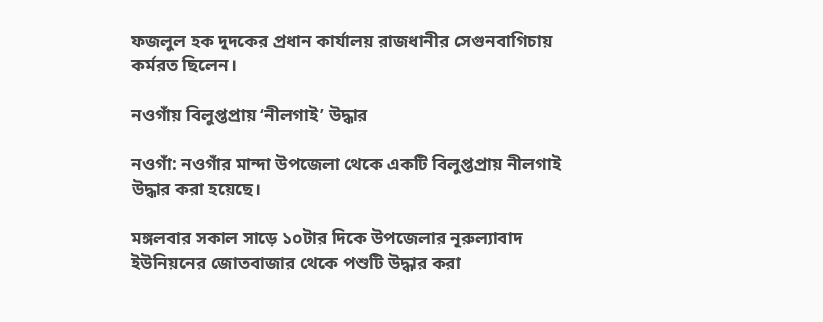ফজলুল হক দুদকের প্রধান কার্যালয় রাজধানীর সেগুনবাগিচায় কর্মরত ছিলেন।

নওগাঁয় বিলুপ্তপ্রায় ‘নীলগাই’ উদ্ধার

নওগাঁ: নওগাঁর মান্দা উপজেলা থেকে একটি বিলুপ্তপ্রায় নীলগাই উদ্ধার করা হয়েছে।

মঙ্গলবার সকাল সাড়ে ১০টার দিকে উপজেলার নূরুল্যাবাদ ইউনিয়নের জোতবাজার থেকে পশুটি উদ্ধার করা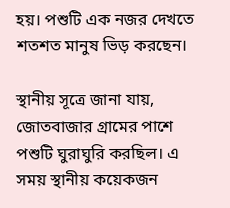হয়। পশুটি এক নজর দেখতে শতশত মানুষ ভিড় করছেন।

স্থানীয় সূত্রে জানা যায়, জোতবাজার গ্রামের পাশে পশুটি ঘুরাঘুরি করছিল। এ সময় স্থানীয় কয়েকজন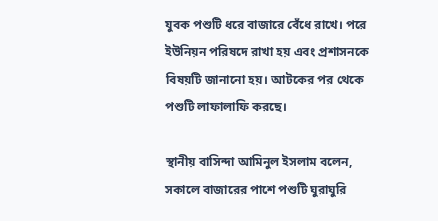যুবক পশুটি ধরে বাজারে বেঁধে রাখে। পরে ইউনিয়ন পরিষদে রাখা হয় এবং প্রশাসনকে বিষয়টি জানানো হয়। আটকের পর থেকে পশুটি লাফালাফি করছে।

স্থানীয় বাসিন্দা আমিনুল ইসলাম বলেন, সকালে বাজারের পাশে পশুটি ঘুরাঘুরি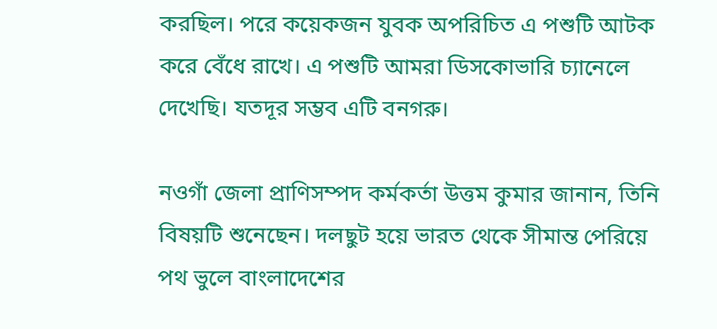করছিল। পরে কয়েকজন যুবক অপরিচিত এ পশুটি আটক করে বেঁধে রাখে। এ পশুটি আমরা ডিসকোভারি চ্যানেলে দেখেছি। যতদূর সম্ভব এটি বনগরু।

নওগাঁ জেলা প্রাণিসম্পদ কর্মকর্তা উত্তম কুমার জানান, তিনি বিষয়টি শুনেছেন। দলছুট হয়ে ভারত থেকে সীমান্ত পেরিয়ে পথ ভুলে বাংলাদেশের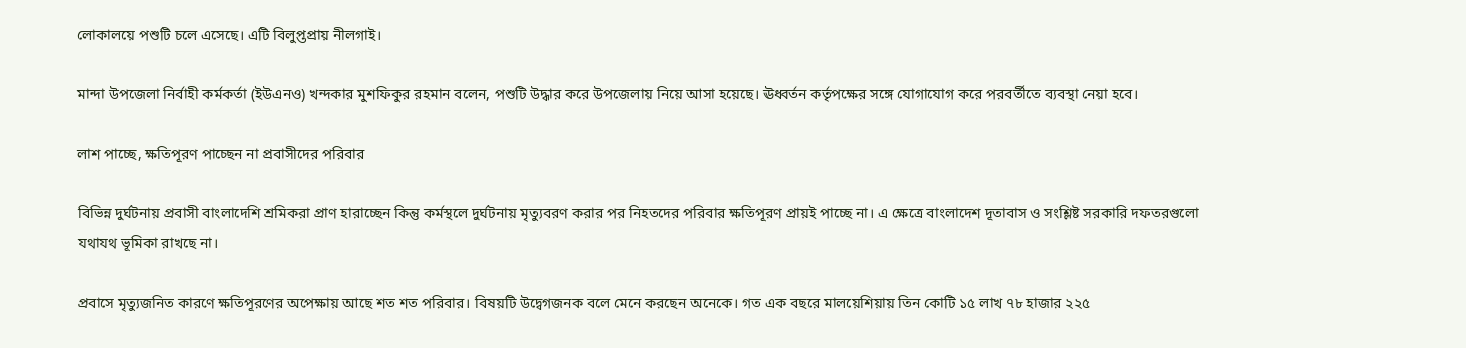লোকালয়ে পশুটি চলে এসেছে। এটি বিলুপ্তপ্রায় নীলগাই।

মান্দা উপজেলা নির্বাহী কর্মকর্তা (ইউএনও) খন্দকার মুশফিকুর রহমান বলেন, পশুটি উদ্ধার করে উপজেলায় নিয়ে আসা হয়েছে। ঊধ্বর্তন কর্তৃপক্ষের সঙ্গে যোগাযোগ করে পরবর্তীতে ব্যবস্থা নেয়া হবে।

লাশ পাচ্ছে, ক্ষতিপূরণ পাচ্ছেন না প্রবাসীদের পরিবার

বিভিন্ন দুর্ঘটনায় প্রবাসী বাংলাদেশি শ্রমিকরা প্রাণ হারাচ্ছেন কিন্তু কর্মস্থলে দুর্ঘটনায় মৃত্যুবরণ করার পর নিহতদের পরিবার ক্ষতিপূরণ প্রায়ই পাচ্ছে না। এ ক্ষেত্রে বাংলাদেশ দূতাবাস ও সংশ্লিষ্ট সরকারি দফতরগুলো যথাযথ ভূমিকা রাখছে না।

প্রবাসে মৃত্যুজনিত কারণে ক্ষতিপূরণের অপেক্ষায় আছে শত শত পরিবার। বিষয়টি উদ্বেগজনক বলে মেনে করছেন অনেকে। গত এক বছরে মালয়েশিয়ায় তিন কোটি ১৫ লাখ ৭৮ হাজার ২২৫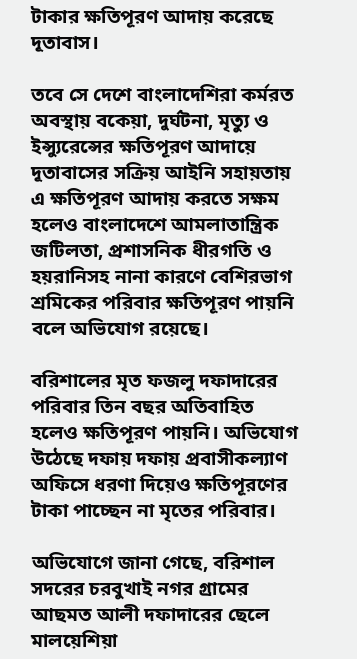টাকার ক্ষতিপূরণ আদায় করেছে দূতাবাস।

তবে সে দেশে বাংলাদেশিরা কর্মরত অবস্থায় বকেয়া, দুর্ঘটনা, মৃত্যু ও ইন্স্যুরেন্সের ক্ষতিপূরণ আদায়ে দূতাবাসের সক্রিয় আইনি সহায়তায় এ ক্ষতিপূরণ আদায় করতে সক্ষম হলেও বাংলাদেশে আমলাতান্ত্রিক জটিলতা, প্রশাসনিক ধীরগতি ও হয়রানিসহ নানা কারণে বেশিরভাগ শ্রমিকের পরিবার ক্ষতিপূরণ পায়নি বলে অভিযোগ রয়েছে।

বরিশালের মৃত ফজলু দফাদারের পরিবার তিন বছর অতিবাহিত হলেও ক্ষতিপূরণ পায়নি। অভিযোগ উঠেছে দফায় দফায় প্রবাসীকল্যাণ অফিসে ধরণা দিয়েও ক্ষতিপূরণের টাকা পাচ্ছেন না মৃতের পরিবার।

অভিযোগে জানা গেছে, বরিশাল সদরের চরবুখাই নগর গ্রামের আছমত আলী দফাদারের ছেলে মালয়েশিয়া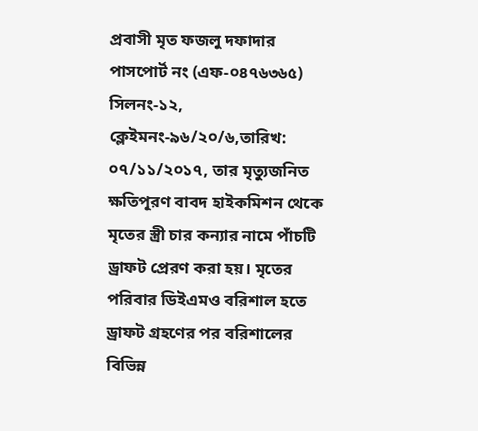প্রবাসী মৃত ফজলু দফাদার পাসপোর্ট নং (এফ-০৪৭৬৩৬৫) সিলনং-১২, ক্লেইমনং-৯৬/২০/৬,তারিখ: ০৭/১১/২০১৭, তার মৃত্যুজনিত ক্ষতিপূরণ বাবদ হাইকমিশন থেকে মৃতের স্ত্রী চার কন্যার নামে পাঁচটি ড্রাফট প্রেরণ করা হয়। মৃতের পরিবার ডিইএমও বরিশাল হতে ড্রাফট গ্রহণের পর বরিশালের বিভিন্ন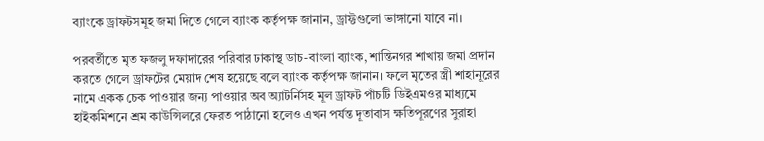ব্যাংকে ড্রাফটসমূহ জমা দিতে গেলে ব্যাংক কর্তৃপক্ষ জানান, ড্রাফ্টগুলো ভাঙ্গানো যাবে না।

পরবর্তীতে মৃত ফজলু দফাদারের পরিবার ঢাকাস্থ ডাচ-বাংলা ব্যাংক, শান্তিনগর শাখায় জমা প্রদান করতে গেলে ড্রাফটের মেয়াদ শেষ হয়েছে বলে ব্যাংক কর্তৃপক্ষ জানান। ফলে মৃতের স্ত্রী শাহানূরের নামে একক চেক পাওয়ার জন্য পাওয়ার অব অ্যাটর্নিসহ মূল ড্রাফট পাঁচটি ডিইএমওর মাধ্যমে হাইকমিশনে শ্রম কাউন্সিলরে ফেরত পাঠানো হলেও এখন পর্যন্ত দূতাবাস ক্ষতিপূরণের সুরাহা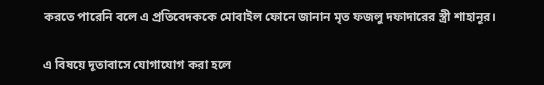করতে পারেনি বলে এ প্রতিবেদককে মোবাইল ফোনে জানান মৃত ফজলু দফাদারের স্ত্রী শাহানূর।

এ বিষয়ে দূতাবাসে যোগাযোগ করা হলে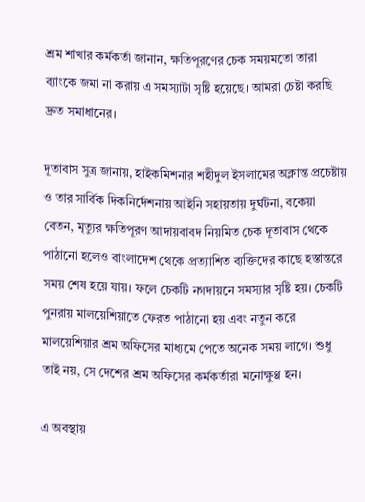শ্রম শাখার কর্মকর্তা জানান, ক্ষতিপূরণের চেক সময়মতো তারা ব্যাংকে জমা না করায় এ সমস্যাটা সৃষ্টি হয়েছে। আমরা চেষ্টা করছি দ্রুত সমাধানের।

দূতাবাস সুত্র জানায়, হাইকমিশনার শহীদুল ইসলামের অক্লান্ত প্রচেষ্টায় ও তার সার্বিক দিকনির্দেশনায় আইনি সহায়তায় দুর্ঘটনা, বকেয়া বেতন, মৃত্যুর ক্ষতিপূরণ আদায়বাবদ নিয়মিত চেক দূতাবাস থেকে পাঠানো হলেও বাংলাদেশ থেকে প্রত্যাশিত ব্যক্তিদের কাছে হস্তান্তরে সময় শেষ হয়ে যায়। ফলে চেকটি নগদায়নে সমস্যার সৃষ্টি হয়। চেকটি পুনরায় মালয়েশিয়াতে ফেরত পাঠানো হয় এবং নতুন করে মালয়েশিয়ার শ্রম অফিসের মাধ্যমে পেতে অনেক সময় লাগে। শুধু তাই নয়, সে দেশের শ্রম অফিসের কর্মকর্তারা মনোক্ষুণ্ণ হন।

এ অবস্থায়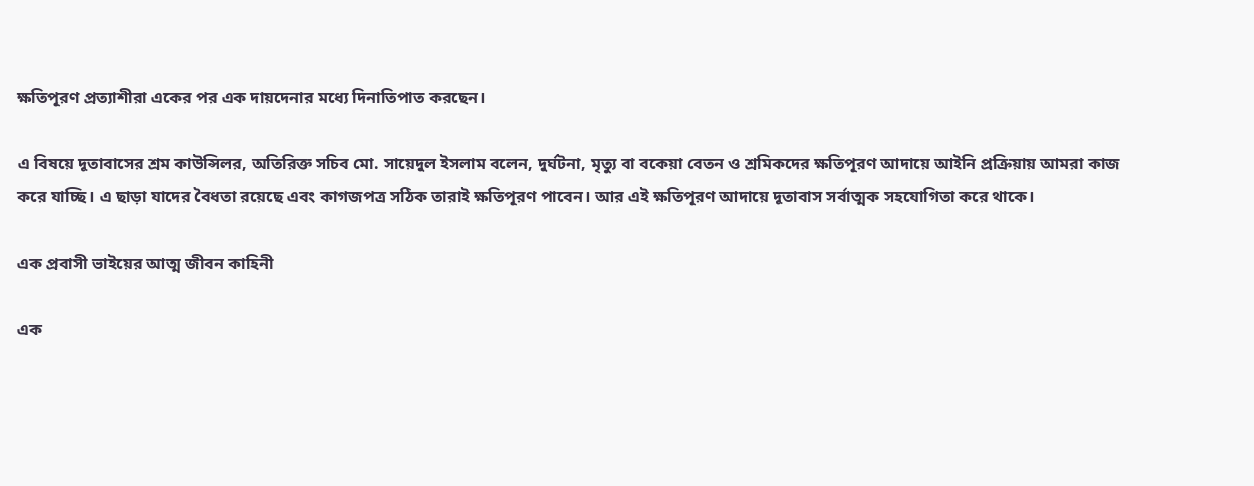ক্ষতিপূরণ প্রত্যাশীরা একের পর এক দায়দেনার মধ্যে দিনাতিপাত করছেন।

এ বিষয়ে দূতাবাসের শ্রম কাউন্সিলর, অতিরিক্ত সচিব মো. সায়েদুল ইসলাম বলেন, দুর্ঘটনা, মৃত্যু বা বকেয়া বেতন ও শ্রমিকদের ক্ষতিপূরণ আদায়ে আইনি প্রক্রিয়ায় আমরা কাজ করে যাচ্ছি। এ ছাড়া যাদের বৈধতা রয়েছে এবং কাগজপত্র সঠিক তারাই ক্ষতিপূরণ পাবেন। আর এই ক্ষতিপূরণ আদায়ে দূতাবাস সর্বাত্মক সহযোগিতা করে থাকে।

এক প্রবাসী ভাইয়ের আত্ম জীবন কাহিনী

এক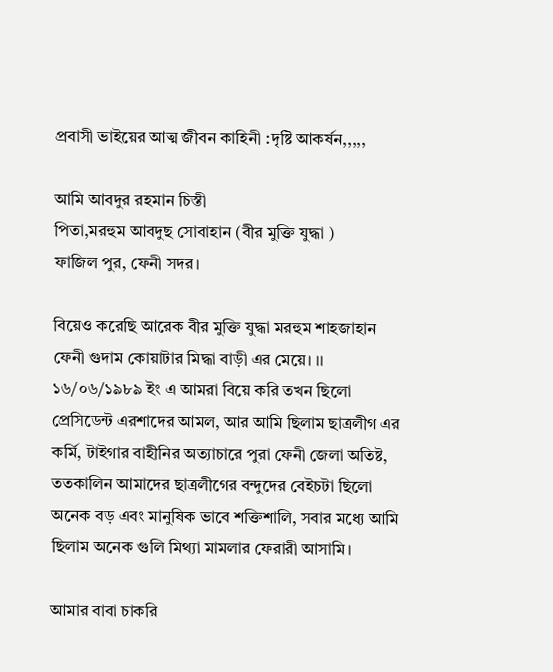প্রবাসী ভাইয়ের আত্ম জীবন কাহিনী :দৃষ্টি আকর্ষন,,,,,

আমি আবদুর রহমান চিস্তী
পিতা,মরহুম আবদুছ সোবাহান (বীর মুক্তি যুদ্ধা )
ফাজিল পুর, ফেনী সদর।

বিয়েও করেছি আরেক বীর মুক্তি যুদ্ধা মরহুম শাহজাহান ফেনী গুদাম কোয়াটার মিদ্ধা বাড়ী এর মেয়ে। ।।
১৬/০৬/১৯৮৯ ইং এ আমরা বিয়ে করি তখন ছিলো প্রেসিডেন্ট এরশাদের আমল, আর আমি ছিলাম ছাত্রলীগ এর কর্মি, টাইগার বাহীনির অত্যাচারে পুরা ফেনী জেলা অতিষ্ট, ততকালিন আমাদের ছাত্রলীগের বন্দুদের বেইচটা ছিলো অনেক বড় এবং মানুষিক ভাবে শক্তিশালি, সবার মধ্যে আমি ছিলাম অনেক গুলি মিথ্যা মামলার ফেরারী আসামি।

আমার বাবা চাকরি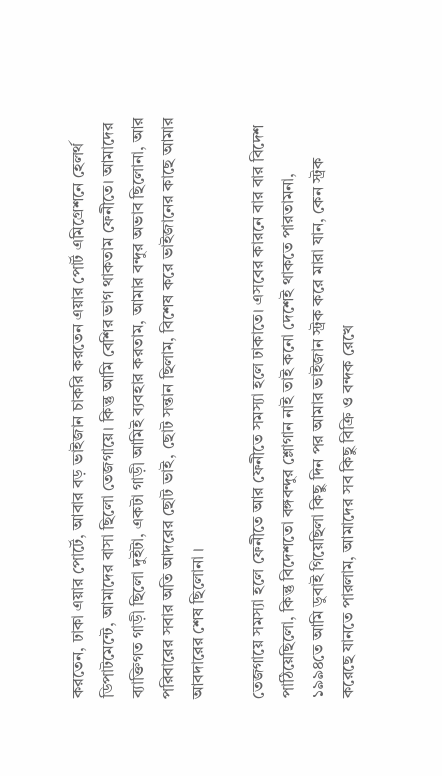করতেন, ঢাকা এয়ার পোর্টে, আবার বড় ভাইজান চাকরি করতেন এয়ার পোর্ট এমিগ্রেশনে হেলর্থ ডিপাটমেন্টে, আমাদের বাসা ছিলো তেজগায়ে। কিন্তু আমি বেশির ভাগ থাকতাম ফেনীতে। আমাদের ব্যাক্তিগত গাড়ী ছিলো দুইটা, একটা গাড়ী আমিই ব্যবহার করতাম, আমার বন্দুর অভাব ছিলোনা, আর পরিবারের সবার অতি আদরের ছোট ভাই, ছোট সন্তান ছিলাম, বিশেষ করে ভাইজানের কাছে আমার আবদারের শেষ ছিলোনা ।

তেজগায়ে সমস্যা হলে ফেনীতে আর ফেনীতে সমস্যা হলে ঢাকাতে। এসবের কারনে বার বার বিদেশ পাঠিয়েছিলো, কিন্তু বিদেশতো বঙ্গবন্দুর শ্লোগান নাই তাই কনো দেশেই থাকতে পারতামনা, ১৯৯৪তে আমি ডুবাই গিয়েছিলা কিছু দিন পর আমার ভাইজান স্ট্রক করে মারা যান, কেন স্ট্রক করেছে যানতে পারলাম, আমাদের সব কিছু বিক্রি ও বন্দক রেখে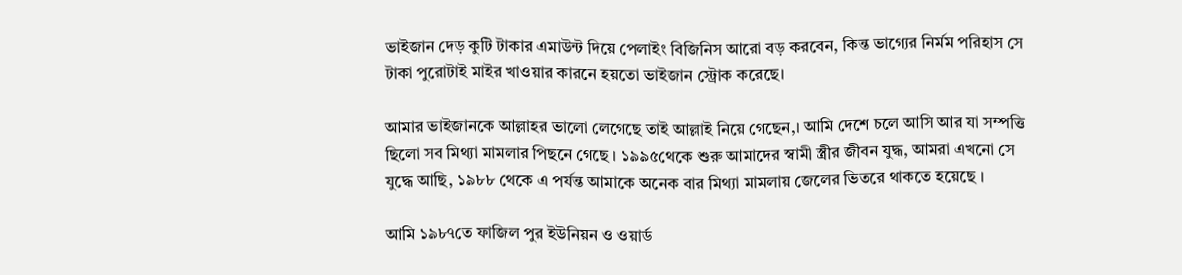ভাইজান দেড় কুটি টাকার এমাউন্ট দিয়ে পেলাইং বিজিনিস আরো বড় করবেন, কিন্ত ভাগ্যের নির্মম পরিহাস সে টাকা পুরোটাই মাইর খাওয়ার কারনে হয়তো ভাইজান স্ট্রোক করেছে।

আমার ভাইজানকে আল্লাহর ভালো লেগেছে তাই আল্লাই নিয়ে গেছেন,। আমি দেশে চলে আসি আর যা সম্পত্তি ছিলো সব মিথ্যা মামলার পিছনে গেছে । ১৯৯৫থেকে শুরু আমাদের স্বামী স্ত্রীর জীবন যুদ্ধ, আমরা এখনো সে যুদ্ধে আছি, ১৯৮৮ থেকে এ পর্যন্ত আমাকে অনেক বার মিথ্যা মামলায় জেলের ভিতরে থাকতে হয়েছে ।

আমি ১৯৮৭তে ফাজিল পুর ইউনিয়ন ও ওয়ার্ড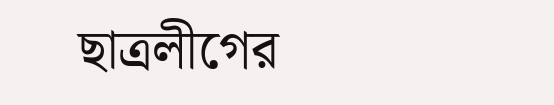ছাত্রলীগের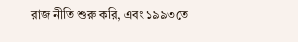রাজ নীতি শুরু করি, এবং ১৯৯৩তে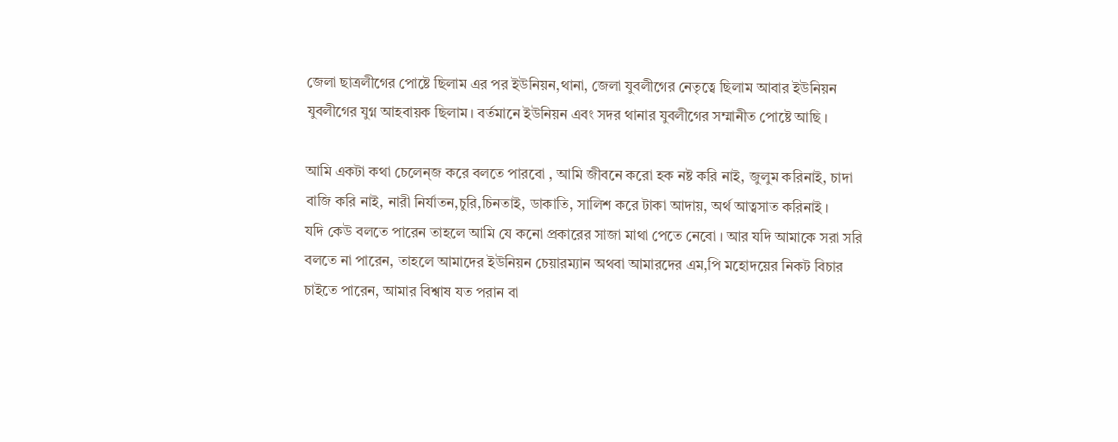জেলা ছাত্রলীগের পোষ্টে ছিলাম এর পর ইউনিয়ন,থানা, জেলা যুবলীগের নেতৃত্বে ছিলাম আবার ইউনিয়ন যুবলীগের যুগ্ন আহবায়ক ছিলাম। বর্তমানে ইউনিয়ন এবং সদর থানার যুবলীগের সম্মানীত পোষ্টে আছি ।

আমি একটা কথা চেলেন্জ করে বলতে পারবো , আমি জীবনে করো হক নষ্ট করি নাই, জুলুম করিনাই, চাদা বাজি করি নাই, নারী নির্যাতন,চুরি,চিনতাই, ডাকাতি, সালিশ করে টাকা আদায়, অর্থ আত্বসাত করিনাই ।
যদি কেউ বলতে পারেন তাহলে আমি যে কনো প্রকারের সাজা মাথা পেতে নেবো । আর যদি আমাকে সরা সরি বলতে না পারেন, তাহলে আমাদের ইউনিয়ন চেয়ারম্যান অথবা আমারদের এম,পি মহোদয়ের নিকট বিচার চাইতে পারেন, আমার বিশ্বাষ যত পরান বা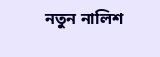নতুন নালিশ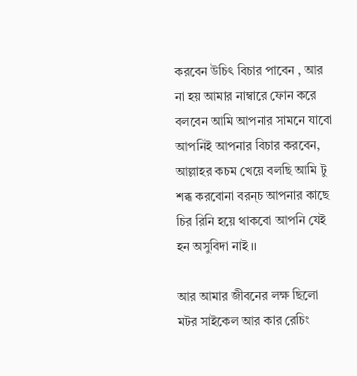করবেন উচিৎ বিচার পাবেন , আর না হয় আমার নাম্বারে ফোন করে বলবেন আমি আপনার সামনে যাবো আপনিই আপনার বিচার করবেন, আল্লাহর কচম খেয়ে বলছি আমি টু শব্ধ করবোনা বরন্চ আপনার কাছে চির রিনি হয়ে থাকবো আপনি যেই হন অসুবিদা নাই ।।

আর আমার জীবনের লক্ষ ছিলো মটর সাইকেল আর কার রেচিং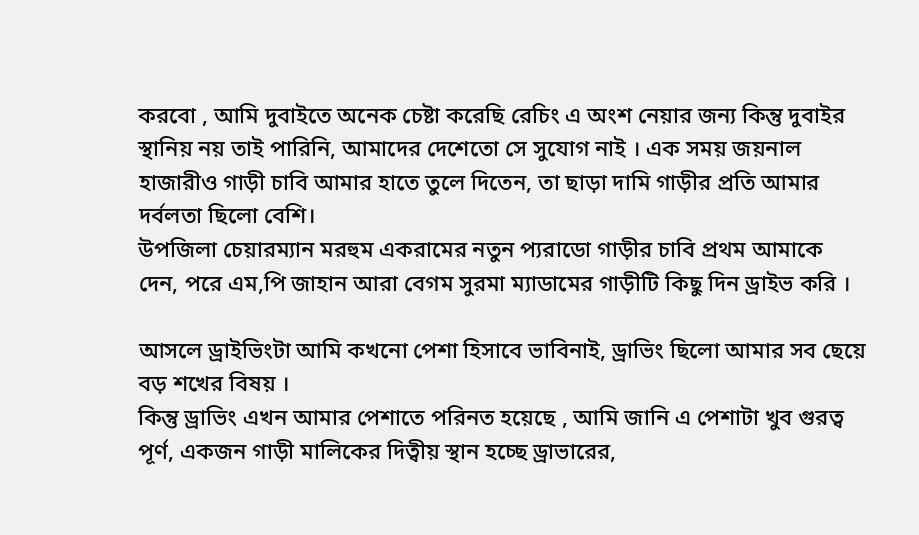করবো , আমি দুবাইতে অনেক চেষ্টা করেছি রেচিং এ অংশ নেয়ার জন্য কিন্তু দুবাইর স্থানিয় নয় তাই পারিনি, আমাদের দেশেতো সে সুযোগ নাই । এক সময় জয়নাল হাজারীও গাড়ী চাবি আমার হাতে তুলে দিতেন, তা ছাড়া দামি গাড়ীর প্রতি আমার দর্বলতা ছিলো বেশি।
উপজিলা চেয়ারম্যান মরহুম একরামের নতুন প্যরাডো গাড়ীর চাবি প্রথম আমাকে দেন, পরে এম,পি জাহান আরা বেগম সুরমা ম্যাডামের গাড়ীটি কিছু দিন ড্রাইভ করি ।

আসলে ড্রাইভিংটা আমি কখনো পেশা হিসাবে ভাবিনাই, ড্রাভিং ছিলো আমার সব ছেয়ে বড় শখের বিষয় ।
কিন্তু ড্রাভিং এখন আমার পেশাতে পরিনত হয়েছে , আমি জানি এ পেশাটা খুব গুরত্ব পূর্ণ, একজন গাড়ী মালিকের দিত্বীয় স্থান হচ্ছে ড্রাভারের,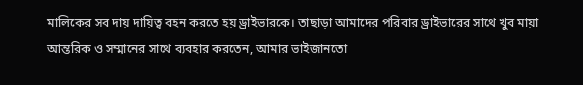মালিকের সব দায় দায়িত্ব বহন করতে হয় ড্রাইভারকে। তাছাড়া আমাদের পরিবার ড্রাইভারের সাথে খুব মায়া আন্তরিক ও সম্মানের সাথে ব্যবহার করতেন, আমার ভাইজানতো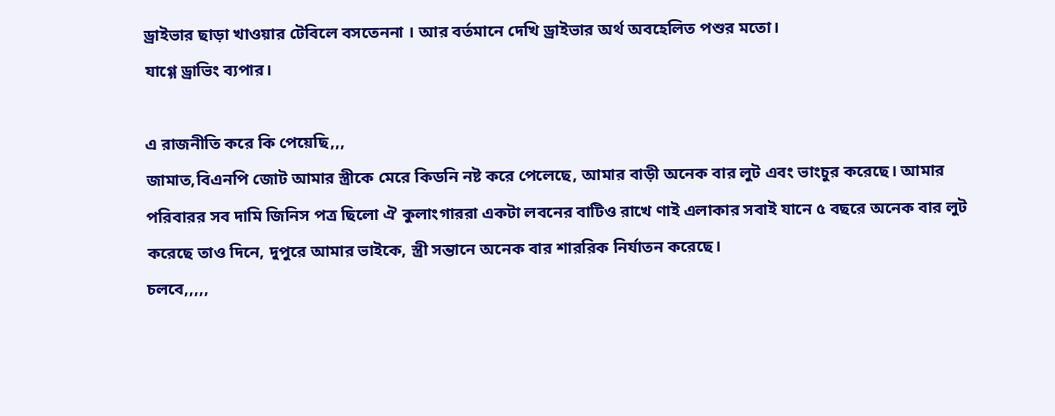ড্রাইভার ছাড়া খাওয়ার টেবিলে বসতেননা । আর বর্তমানে দেখি ড্রাইভার অর্থ অবহেলিত পশুর মতো।
যাগ্গে ড্রাভিং ব্যপার।

এ রাজনীতি করে কি পেয়েছি,,,
জামাত,বিএনপি জোট আমার স্ত্রীকে মেরে কিডনি নষ্ট করে পেলেছে, আমার বাড়ী অনেক বার লুট এবং ভাংচুর করেছে। আমার পরিবারর সব দামি জিনিস পত্র ছিলো ঐ কুলাংগাররা একটা লবনের বাটিও রাখে ণাই এলাকার সবাই যানে ৫ বছরে অনেক বার লুট করেছে তাও দিনে, দুপুরে আমার ভাইকে, স্ত্রী সন্তানে অনেক বার শাররিক নির্যাতন করেছে।
চলবে,,,,,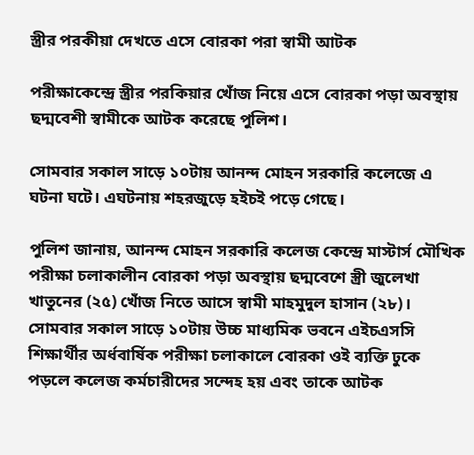স্ত্রীর পরকীয়া দেখতে এসে বোরকা পরা স্বামী আটক

পরীক্ষাকেন্দ্রে স্ত্রীর পরকিয়ার খোঁজ নিয়ে এসে বোরকা পড়া অবস্থায় ছদ্মবেশী স্বামীকে আটক করেছে পুলিশ।

সোমবার সকাল সাড়ে ১০টায় আনন্দ মোহন সরকারি কলেজে এ ঘটনা ঘটে। এঘটনায় শহরজুড়ে হইচই পড়ে গেছে।

পুলিশ জানায়, আনন্দ মোহন সরকারি কলেজ কেন্দ্রে মাস্টার্স মৌখিক পরীক্ষা চলাকালীন বোরকা পড়া অবস্থায় ছদ্মবেশে স্ত্রী জুলেখা খাতুনের (২৫) খোঁজ নিতে আসে স্বামী মাহমুদুল হাসান (২৮)। সোমবার সকাল সাড়ে ১০টায় উচ্চ মাধ্যমিক ভবনে এইচএসসি শিক্ষার্থীর অর্ধবার্ষিক পরীক্ষা চলাকালে বোরকা ওই ব্যক্তি ঢুকে পড়লে কলেজ কর্মচারীদের সন্দেহ হয় এবং তাকে আটক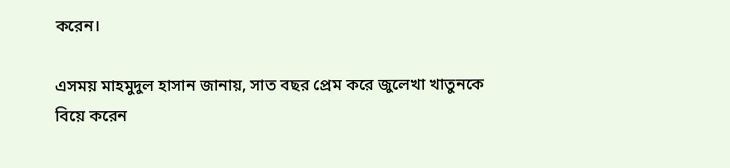করেন।

এসময় মাহমুদুল হাসান জানায়, সাত বছর প্রেম করে জুলেখা খাতুনকে বিয়ে করেন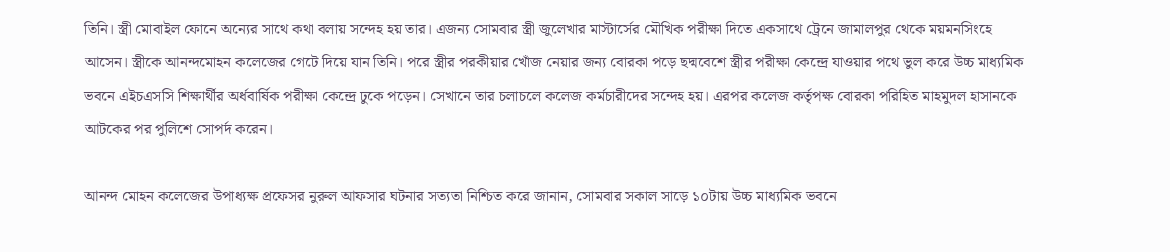তিনি। স্ত্রী মোবাইল ফোনে অন্যের সাথে কথা বলায় সন্দেহ হয় তার। এজন্য সোমবার স্ত্রী জুলেখার মাস্টার্সের মৌখিক পরীক্ষা দিতে একসাথে ট্রেনে জামালপুর থেকে ময়মনসিংহে আসেন। স্ত্রীকে আনন্দমোহন কলেজের গেটে দিয়ে যান তিনি। পরে স্ত্রীর পরকীয়ার খোঁজ নেয়ার জন্য বোরকা পড়ে ছদ্মবেশে স্ত্রীর পরীক্ষা কেন্দ্রে যাওয়ার পথে ভুল করে উচ্চ মাধ্যমিক ভবনে এইচএসসি শিক্ষার্থীর অর্ধবার্ষিক পরীক্ষা কেন্দ্রে ঢুকে পড়েন। সেখানে তার চলাচলে কলেজ কর্মচারীদের সন্দেহ হয়। এরপর কলেজ কর্তৃপক্ষ বোরকা পরিহিত মাহমুদল হাসানকে আটকের পর পুলিশে সোপর্দ করেন।

আনন্দ মোহন কলেজের উপাধ্যক্ষ প্রফেসর নুরুল আফসার ঘটনার সত্যতা নিশ্চিত করে জানান, সোমবার সকাল সাড়ে ১০টায় উচ্চ মাধ্যমিক ভবনে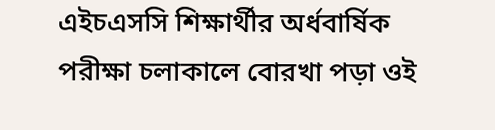এইচএসসি শিক্ষার্থীর অর্ধবার্ষিক পরীক্ষা চলাকালে বোরখা পড়া ওই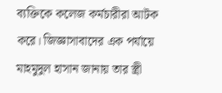ব্যক্তিকে কলেজ কর্মচারীরা আটক করে। জিজ্ঞাসাবাদের এক পর্যায়ে মাহমুদুল হাসান জানায় তার স্ত্রী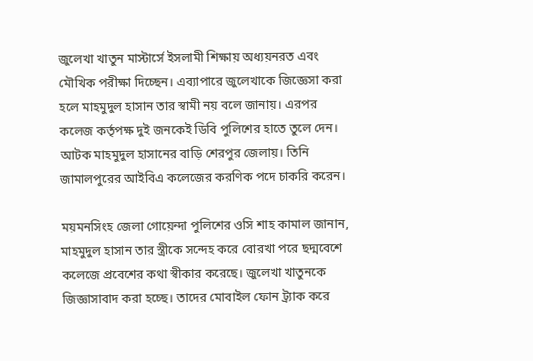জুলেখা খাতুন মাস্টার্সে ইসলামী শিক্ষায় অধ্যয়নরত এবং মৌখিক পরীক্ষা দিচ্ছেন। এব্যাপারে জুলেখাকে জিজ্ঞেসা করা হলে মাহমুদুল হাসান তার স্বামী নয় বলে জানায়। এরপর কলেজ কর্তৃপক্ষ দুই জনকেই ডিবি পুলিশের হাতে তুলে দেন। আটক মাহমুদুল হাসানের বাড়ি শেরপুর জেলায়। তিনি জামালপুরের আইবিএ কলেজের করণিক পদে চাকরি করেন।

ময়মনসিংহ জেলা গোয়েন্দা পুলিশের ওসি শাহ কামাল জানান, মাহমুদুল হাসান তার স্ত্রীকে সন্দেহ করে বোরখা পরে ছদ্মবেশে কলেজে প্রবেশের কথা স্বীকার করেছে। জুলেখা খাতুনকে জিজ্ঞাসাবাদ করা হচ্ছে। তাদের মোবাইল ফোন ট্র্যাক করে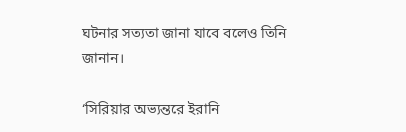ঘটনার সত্যতা জানা যাবে বলেও তিনি জানান।

‘সিরিয়ার অভ্যন্তরে ইরানি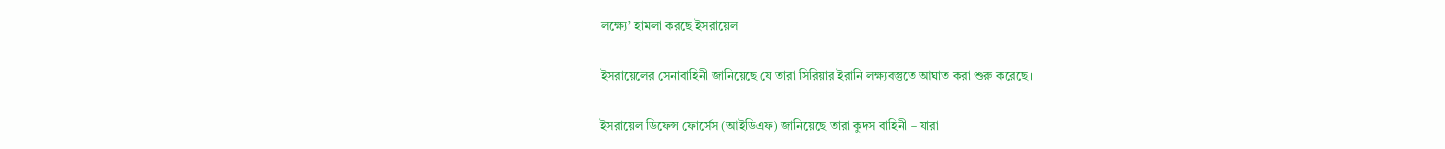লক্ষ্যে’ হামলা করছে ইসরায়েল

ইসরায়েলের সেনাবাহিনী জানিয়েছে যে তারা সিরিয়ার ইরানি লক্ষ্যবস্তুতে আঘাত করা শুরু করেছে।

ইসরায়েল ডিফেন্স ফোর্সেস (আইডিএফ) জানিয়েছে তারা কুদস বাহিনী – যারা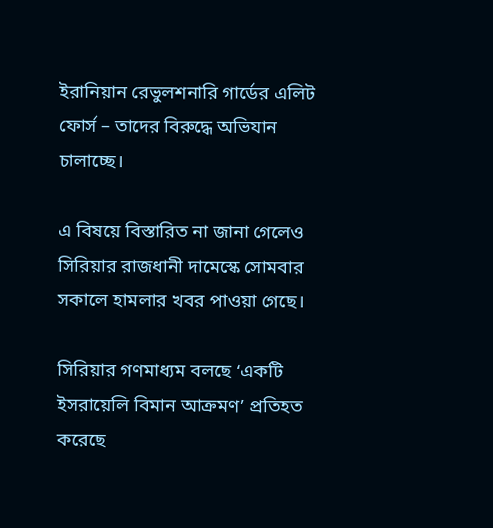ইরানিয়ান রেভুলশনারি গার্ডের এলিট ফোর্স – তাদের বিরুদ্ধে অভিযান চালাচ্ছে।

এ বিষয়ে বিস্তারিত না জানা গেলেও সিরিয়ার রাজধানী দামেস্কে সোমবার সকালে হামলার খবর পাওয়া গেছে।

সিরিয়ার গণমাধ্যম বলছে ‘একটি ইসরায়েলি বিমান আক্রমণ’ প্রতিহত করেছে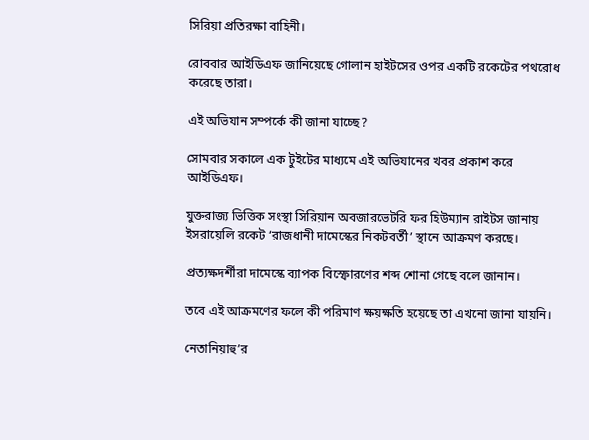সিরিয়া প্রতিরক্ষা বাহিনী।

রোববার আইডিএফ জানিয়েছে গোলান হাইটসের ওপর একটি রকেটের পথরোধ করেছে তারা।

এই অভিযান সম্পর্কে কী জানা যাচ্ছে?

সোমবার সকালে এক টুইটের মাধ্যমে এই অভিযানের খবর প্রকাশ করে আইডিএফ।

যুক্তরাজ্য ভিত্তিক সংস্থা সিরিয়ান অবজারভেটরি ফর হিউম্যান রাইটস জানায় ইসরায়েলি রকেট ‘রাজধানী দামেস্কের নিকটবর্তী’ স্থানে আক্রমণ করছে।

প্রত্যক্ষদর্শীরা দামেস্কে ব্যাপক বিস্ফোরণের শব্দ শোনা গেছে বলে জানান।

তবে এই আক্রমণের ফলে কী পরিমাণ ক্ষয়ক্ষতি হয়েছে তা এখনো জানা যায়নি।

নেতানিয়াহু’র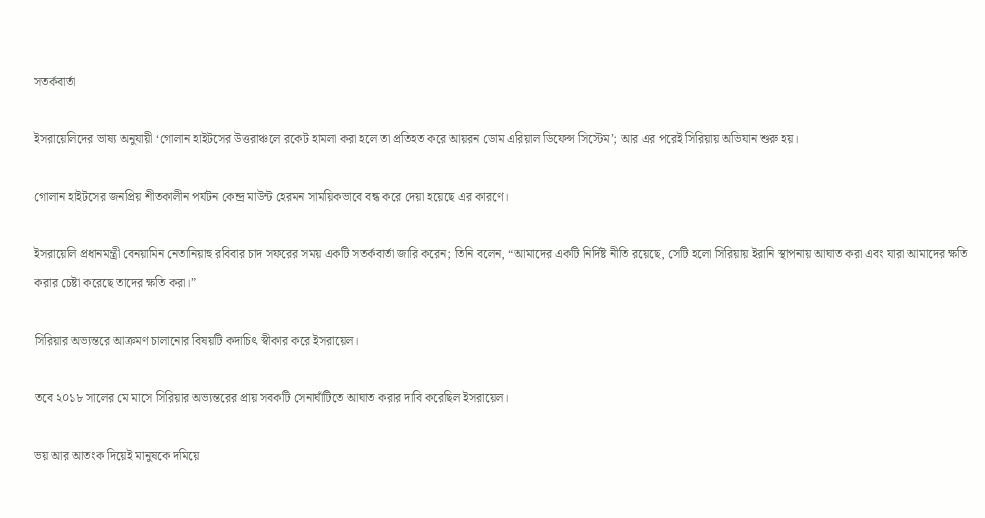সতর্কবার্তা

ইসরায়েলিদের ভাষ্য অনুযায়ী ‘গোলান হাইটসের উত্তরাঞ্চলে রকেট হামলা করা হলে তা প্রতিহত করে আয়রন ডোম এরিয়াল ডিফেন্স সিস্টেম’; আর এর পরেই সিরিয়ায় অভিযান শুরু হয়।

গোলান হাইটসের জনপ্রিয় শীতকালীন পর্যটন কেন্দ্র মাউন্ট হেরমন সাময়িকভাবে বন্ধ করে দেয়া হয়েছে এর কারণে।

ইসরায়েলি প্রধানমন্ত্রী বেনয়ামিন নেতানিয়াহু রবিবার চাদ সফরের সময় একটি সতর্কবার্তা জারি করেন; তিনি বলেন, “আমাদের একটি নির্দিষ্ট নীতি রয়েছে, সেটি হলো সিরিয়ায় ইরানি স্থাপনায় আঘাত করা এবং যারা আমাদের ক্ষতি করার চেষ্টা করেছে তাদের ক্ষতি করা।”

সিরিয়ার অভ্যন্তরে আক্রমণ চালানোর বিষয়টি কদাচিৎ স্বীকার করে ইসরায়েল।

তবে ২০১৮ সালের মে মাসে সিরিয়ার অভ্যন্তরের প্রায় সবকটি সেনাঘাঁটিতে আঘাত করার দাবি করেছিল ইসরায়েল।

ভয় আর আতংক দিয়েই মানুষকে দমিয়ে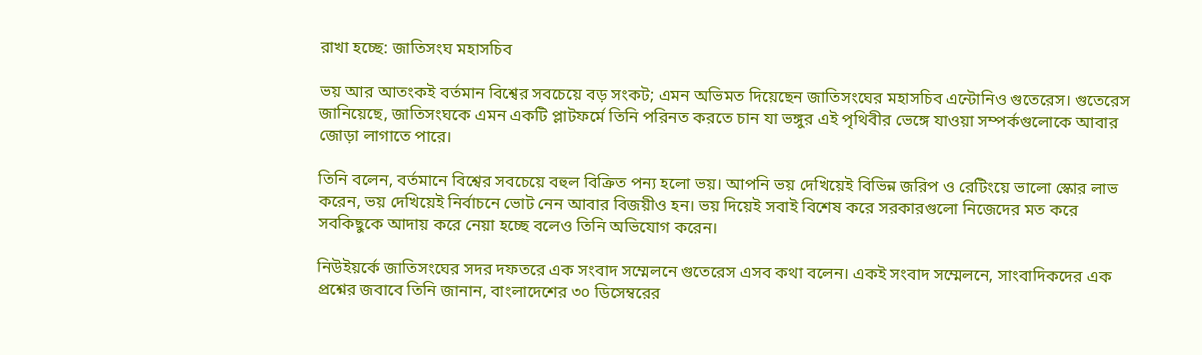রাখা হচ্ছে: জাতিসংঘ মহাসচিব

ভয় আর আতংকই বর্তমান বিশ্বের সবচেয়ে বড় সংকট; এমন অভিমত দিয়েছেন জাতিসংঘের মহাসচিব এন্টোনিও গুতেরেস। গুতেরেস জানিয়েছে, জাতিসংঘকে এমন একটি প্লাটফর্মে তিনি পরিনত করতে চান যা ভঙ্গুর এই পৃথিবীর ভেঙ্গে যাওয়া সম্পর্কগুলোকে আবার জোড়া লাগাতে পারে।

তিনি বলেন, বর্তমানে বিশ্বের সবচেয়ে বহুল বিক্রিত পন্য হলো ভয়। আপনি ভয় দেখিয়েই বিভিন্ন জরিপ ও রেটিংয়ে ভালো স্কোর লাভ করেন, ভয় দেখিয়েই নির্বাচনে ভোট নেন আবার বিজয়ীও হন। ভয় দিয়েই সবাই বিশেষ করে সরকারগুলো নিজেদের মত করে সবকিছুকে আদায় করে নেয়া হচ্ছে বলেও তিনি অভিযোগ করেন।

নিউইয়র্কে জাতিসংঘের সদর দফতরে এক সংবাদ সম্মেলনে গুতেরেস এসব কথা বলেন। একই সংবাদ সম্মেলনে, সাংবাদিকদের এক প্রশ্নের জবাবে তিনি জানান, বাংলাদেশের ৩০ ডিসেম্বরের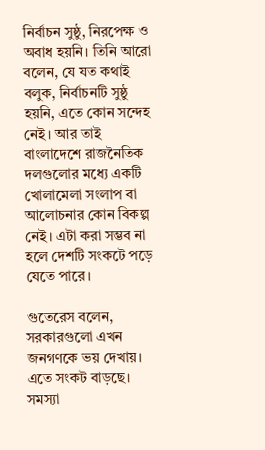নির্বাচন সুষ্ঠু, নিরপেক্ষ ও অবাধ হয়নি। তিনি আরো বলেন, যে যত কথাই বলুক, নির্বাচনটি সুষ্ঠু হয়নি, এতে কোন সন্দেহ নেই। আর তাই বাংলাদেশে রাজনৈতিক দলগুলোর মধ্যে একটি খোলামেলা সংলাপ বা আলোচনার কোন বিকল্প নেই। এটা করা সম্ভব না হলে দেশটি সংকটে পড়ে যেতে পারে।

গুতেরেস বলেন, সরকারগুলো এখন জনগণকে ভয় দেখায়। এতে সংকট বাড়ছে। সমস্যা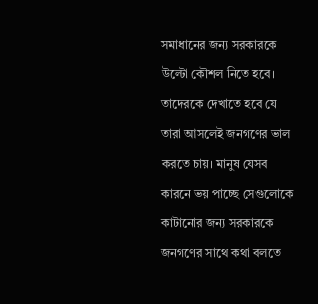সমাধানের জন্য সরকারকে উল্টো কৌশল নিতে হবে। তাদেরকে দেখাতে হবে যে তারা আসলেই জনগণের ভাল করতে চায়। মানুষ যেসব কারনে ভয় পাচ্ছে সেগুলোকে কাটানোর জন্য সরকারকে জনগণের সাথে কথা বলতে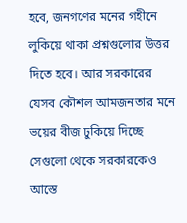হবে, জনগণের মনের গহীনে লুকিয়ে থাকা প্রশ্নগুলোর উত্তর দিতে হবে। আর সরকারের যেসব কৌশল আমজনতার মনে ভয়ের বীজ ঢুকিয়ে দিচ্ছে সেগুলো থেকে সরকারকেও আস্তে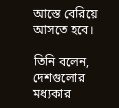আস্তে বেরিয়ে আসতে হবে।

তিনি বলেন, দেশগুলোর মধ্যকার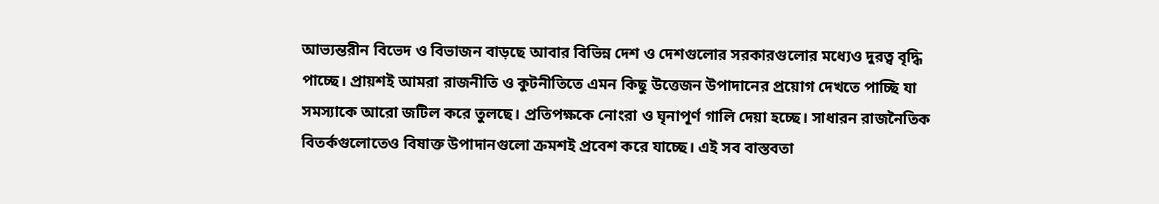আভ্যন্তরীন বিভেদ ও বিভাজন বাড়ছে আবার বিভিন্ন দেশ ও দেশগুলোর সরকারগুলোর মধ্যেও দুরত্ব বৃদ্ধি পাচ্ছে। প্রায়শই আমরা রাজনীতি ও কুটনীতিতে এমন কিছু উত্তেজন উপাদানের প্রয়োগ দেখতে পাচ্ছি যা সমস্যাকে আরো জটিল করে তুলছে। প্রতিপক্ষকে নোংরা ও ঘৃনাপূর্ণ গালি দেয়া হচ্ছে। সাধারন রাজনৈতিক বিতর্কগুলোতেও বিষাক্ত উপাদানগুলো ক্রমশই প্রবেশ করে যাচ্ছে। এই সব বাস্তবতা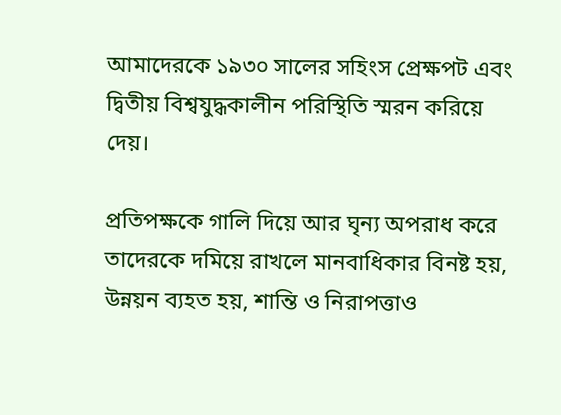আমাদেরকে ১৯৩০ সালের সহিংস প্রেক্ষপট এবং দ্বিতীয় বিশ্বযুদ্ধকালীন পরিস্থিতি স্মরন করিয়ে দেয়।

প্রতিপক্ষকে গালি দিয়ে আর ঘৃন্য অপরাধ করে তাদেরকে দমিয়ে রাখলে মানবাধিকার বিনষ্ট হয়, উন্নয়ন ব্যহত হয়, শান্তি ও নিরাপত্তাও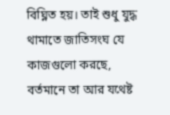বিঘ্নিত হয়। তাই শুধু যুদ্ধ থামাতে জাতিসংঘ যে কাজগুলো করছে, বর্তমানে তা আর যথেষ্ট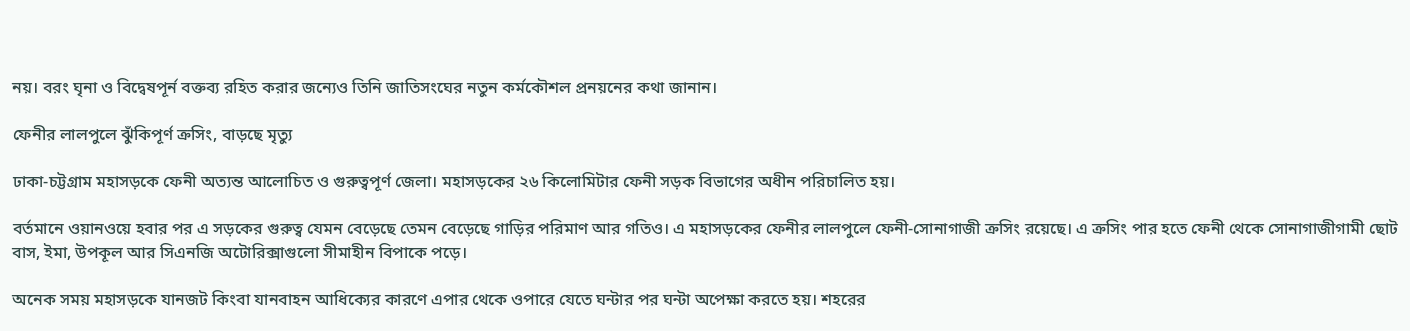নয়। বরং ঘৃনা ও বিদ্বেষপূর্ন বক্তব্য রহিত করার জন্যেও তিনি জাতিসংঘের নতুন কর্মকৌশল প্রনয়নের কথা জানান।

ফেনীর লালপুলে ঝুঁকিপূর্ণ ক্রসিং, বাড়ছে মৃত্যু

ঢাকা-চট্টগ্রাম মহাসড়কে ফেনী অত্যন্ত আলোচিত ও গুরুত্বপূর্ণ জেলা। মহাসড়কের ২৬ কিলোমিটার ফেনী সড়ক বিভাগের অধীন পরিচালিত হয়।

বর্তমানে ওয়ানওয়ে হবার পর এ সড়কের গুরুত্ব যেমন বেড়েছে তেমন বেড়েছে গাড়ির পরিমাণ আর গতিও। এ মহাসড়কের ফেনীর লালপুলে ফেনী-সোনাগাজী ক্রসিং রয়েছে। এ ক্রসিং পার হতে ফেনী থেকে সোনাগাজীগামী ছোট বাস, ইমা, উপকূল আর সিএনজি অটোরিক্সাগুলো সীমাহীন বিপাকে পড়ে।

অনেক সময় মহাসড়কে যানজট কিংবা যানবাহন আধিক্যের কারণে এপার থেকে ওপারে যেতে ঘন্টার পর ঘন্টা অপেক্ষা করতে হয়। শহরের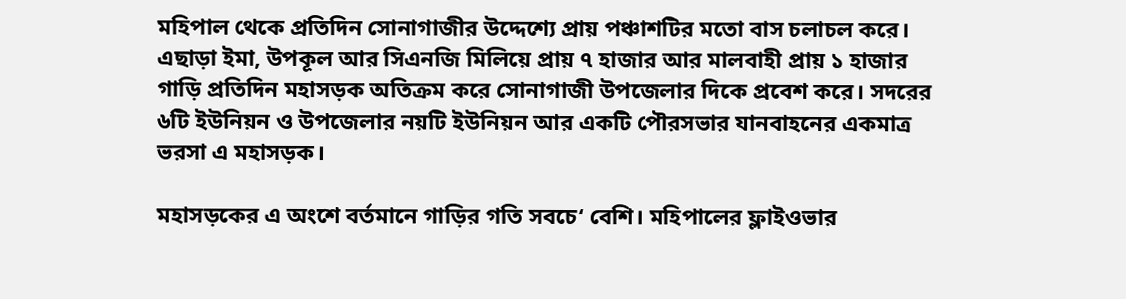মহিপাল থেকে প্রতিদিন সোনাগাজীর উদ্দেশ্যে প্রায় পঞ্চাশটির মতো বাস চলাচল করে। এছাড়া ইমা, উপকূল আর সিএনজি মিলিয়ে প্রায় ৭ হাজার আর মালবাহী প্রায় ১ হাজার গাড়ি প্রতিদিন মহাসড়ক অতিক্রম করে সোনাগাজী উপজেলার দিকে প্রবেশ করে। সদরের ৬টি ইউনিয়ন ও উপজেলার নয়টি ইউনিয়ন আর একটি পৌরসভার যানবাহনের একমাত্র ভরসা এ মহাসড়ক।

মহাসড়কের এ অংশে বর্তমানে গাড়ির গতি সবচে‘ বেশি। মহিপালের ফ্লাইওভার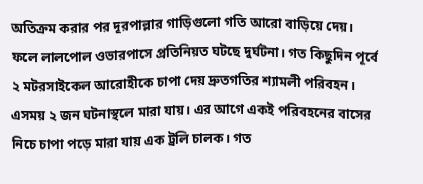অতিক্রম করার পর দূরপাল্লার গাড়িগুলো গতি আরো বাড়িয়ে দেয়। ফলে লালপোল ওভারপাসে প্রতিনিয়ত ঘটছে দুর্ঘটনা। গত কিছুদিন পূর্বে ২ মটরসাইকেল আরোহীকে চাপা দেয় দ্রুতগতির শ্যামলী পরিবহন। এসময় ২ জন ঘটনাস্থলে মারা যায়। এর আগে একই পরিবহনের বাসের নিচে চাপা পড়ে মারা যায় এক ট্রলি চালক। গত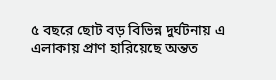৫ বছরে ছোট বড় বিভিন্ন দুর্ঘটনায় এ এলাকায় প্রাণ হারিয়েছে অন্তত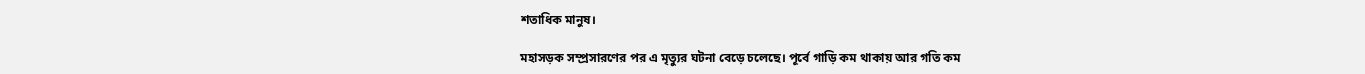শতাধিক মানুষ।

মহাসড়ক সম্প্রসারণের পর এ মৃত্যুর ঘটনা বেড়ে চলেছে। পূর্বে গাড়ি কম থাকায় আর গতি কম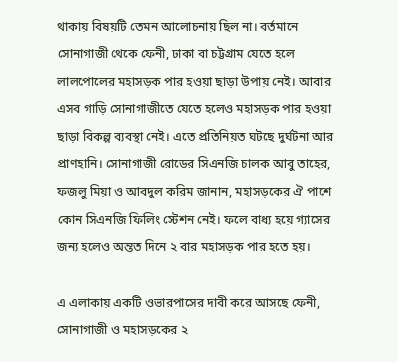থাকায় বিষয়টি তেমন আলোচনায় ছিল না। বর্তমানে সোনাগাজী থেকে ফেনী, ঢাকা বা চট্টগ্রাম যেতে হলে লালপোলের মহাসড়ক পার হওয়া ছাড়া উপায় নেই। আবার এসব গাড়ি সোনাগাজীতে যেতে হলেও মহাসড়ক পার হওয়া ছাড়া বিকল্প ব্যবস্থা নেই। এতে প্রতিনিয়ত ঘটছে দুর্ঘটনা আর প্রাণহানি। সোনাগাজী রোডের সিএনজি চালক আবু তাহের, ফজলু মিয়া ও আবদুল করিম জানান, মহাসড়কের ঐ পাশে কোন সিএনজি ফিলিং স্টেশন নেই। ফলে বাধ্য হয়ে গ্যাসের জন্য হলেও অন্তত দিনে ২ বার মহাসড়ক পার হতে হয়।

এ এলাকায় একটি ওভারপাসের দাবী করে আসছে ফেনী, সোনাগাজী ও মহাসড়কের ২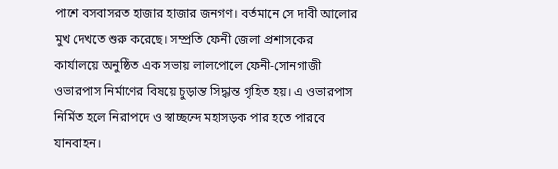পাশে বসবাসরত হাজার হাজার জনগণ। বর্তমানে সে দাবী আলোর মুখ দেখতে শুরু করেছে। সম্প্রতি ফেনী জেলা প্রশাসকের কার্যালয়ে অনুষ্ঠিত এক সভায় লালপোলে ফেনী-সোনগাজী ওভারপাস নির্মাণের বিষয়ে চুড়ান্ত সিদ্ধান্ত গৃহিত হয়। এ ওভারপাস নির্মিত হলে নিরাপদে ও স্বাচ্ছন্দে মহাসড়ক পার হতে পারবে যানবাহন।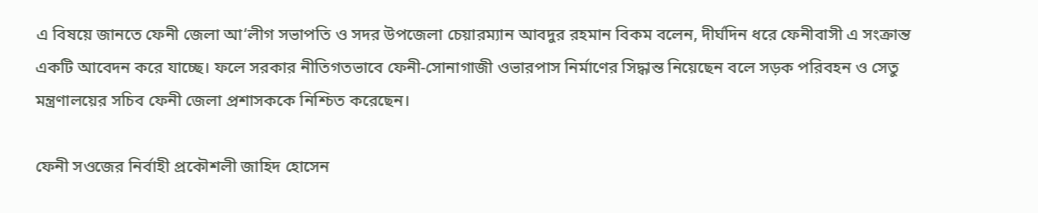এ বিষয়ে জানতে ফেনী জেলা আ‘লীগ সভাপতি ও সদর উপজেলা চেয়ারম্যান আবদুর রহমান বিকম বলেন, দীর্ঘদিন ধরে ফেনীবাসী এ সংক্রান্ত একটি আবেদন করে যাচ্ছে। ফলে সরকার নীতিগতভাবে ফেনী-সোনাগাজী ওভারপাস নির্মাণের সিদ্ধান্ত নিয়েছেন বলে সড়ক পরিবহন ও সেতু মন্ত্রণালয়ের সচিব ফেনী জেলা প্রশাসককে নিশ্চিত করেছেন।

ফেনী সওজের নির্বাহী প্রকৌশলী জাহিদ হোসেন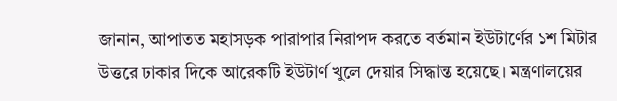জানান, আপাতত মহাসড়ক পারাপার নিরাপদ করতে বর্তমান ইউটার্ণের ১শ মিটার উত্তরে ঢাকার দিকে আরেকটি ইউটার্ণ খুলে দেয়ার সিদ্ধান্ত হয়েছে। মন্ত্রণালয়ের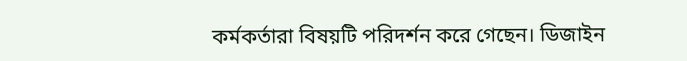কর্মকর্তারা বিষয়টি পরিদর্শন করে গেছেন। ডিজাইন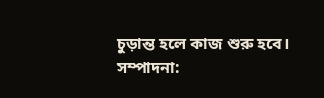চুড়ান্ত হলে কাজ শুরু হবে।
সম্পাদনা: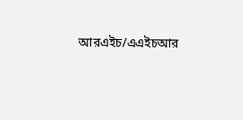আরএইচ/এএইচআর